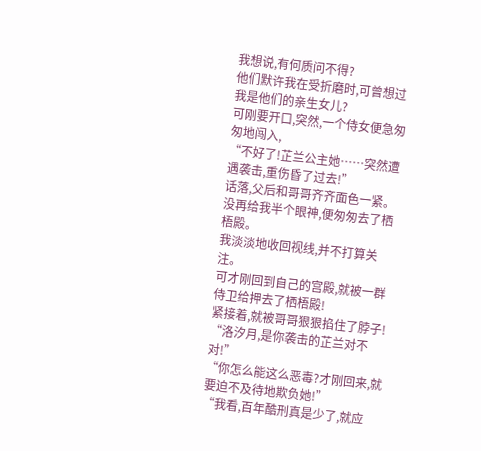我想说,有何质问不得?
他们默许我在受折磨时,可曾想过我是他们的亲生女儿?
可刚要开口,突然,一个侍女便急匆匆地闯入,
“不好了!芷兰公主她……突然遭遇袭击,重伤昏了过去!”
话落,父后和哥哥齐齐面色一紧。
没再给我半个眼神,便匆匆去了栖梧殿。
我淡淡地收回视线,并不打算关注。
可才刚回到自己的宫殿,就被一群侍卫给押去了栖梧殿!
紧接着,就被哥哥狠狠掐住了脖子!
“洛汐月,是你袭击的芷兰对不对!”
“你怎么能这么恶毒?才刚回来,就要迫不及待地欺负她!”
“我看,百年酷刑真是少了,就应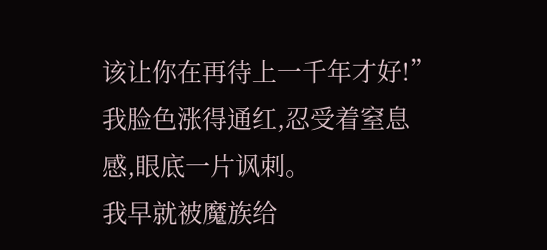该让你在再待上一千年才好!”
我脸色涨得通红,忍受着窒息感,眼底一片讽刺。
我早就被魔族给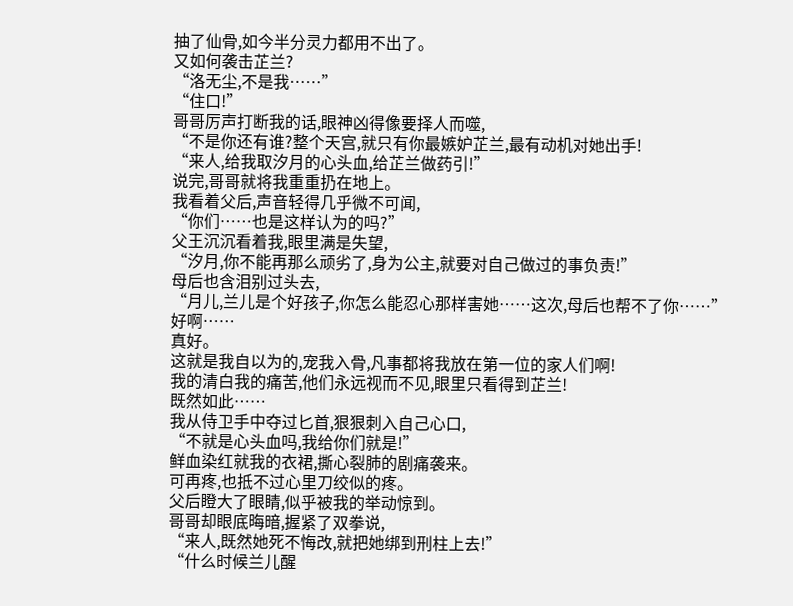抽了仙骨,如今半分灵力都用不出了。
又如何袭击芷兰?
“洛无尘,不是我……”
“住口!”
哥哥厉声打断我的话,眼神凶得像要择人而噬,
“不是你还有谁?整个天宫,就只有你最嫉妒芷兰,最有动机对她出手!
“来人,给我取汐月的心头血,给芷兰做药引!”
说完,哥哥就将我重重扔在地上。
我看着父后,声音轻得几乎微不可闻,
“你们……也是这样认为的吗?”
父王沉沉看着我,眼里满是失望,
“汐月,你不能再那么顽劣了,身为公主,就要对自己做过的事负责!”
母后也含泪别过头去,
“月儿,兰儿是个好孩子,你怎么能忍心那样害她……这次,母后也帮不了你……”
好啊……
真好。
这就是我自以为的,宠我入骨,凡事都将我放在第一位的家人们啊!
我的清白我的痛苦,他们永远视而不见,眼里只看得到芷兰!
既然如此……
我从侍卫手中夺过匕首,狠狠刺入自己心口,
“不就是心头血吗,我给你们就是!”
鲜血染红就我的衣裙,撕心裂肺的剧痛袭来。
可再疼,也抵不过心里刀绞似的疼。
父后瞪大了眼睛,似乎被我的举动惊到。
哥哥却眼底晦暗,握紧了双拳说,
“来人,既然她死不悔改,就把她绑到刑柱上去!”
“什么时候兰儿醒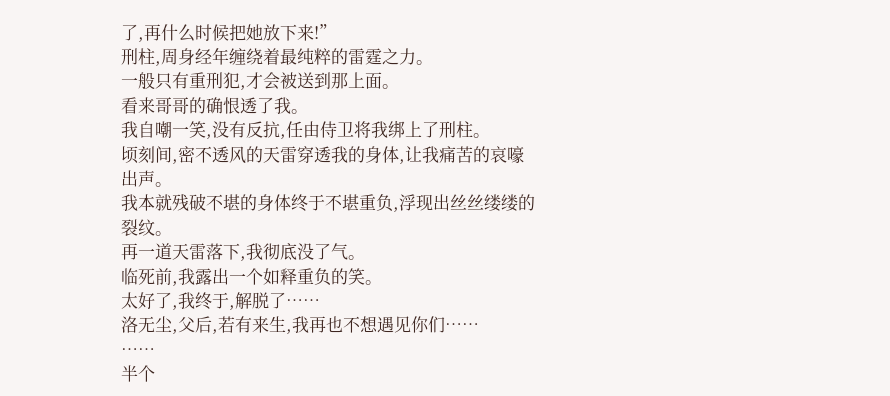了,再什么时候把她放下来!”
刑柱,周身经年缠绕着最纯粹的雷霆之力。
一般只有重刑犯,才会被送到那上面。
看来哥哥的确恨透了我。
我自嘲一笑,没有反抗,任由侍卫将我绑上了刑柱。
顷刻间,密不透风的天雷穿透我的身体,让我痛苦的哀嚎出声。
我本就残破不堪的身体终于不堪重负,浮现出丝丝缕缕的裂纹。
再一道天雷落下,我彻底没了气。
临死前,我露出一个如释重负的笑。
太好了,我终于,解脱了……
洛无尘,父后,若有来生,我再也不想遇见你们……
……
半个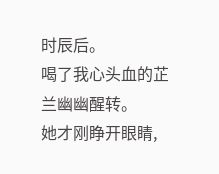时辰后。
喝了我心头血的芷兰幽幽醒转。
她才刚睁开眼睛,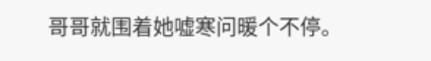哥哥就围着她嘘寒问暖个不停。